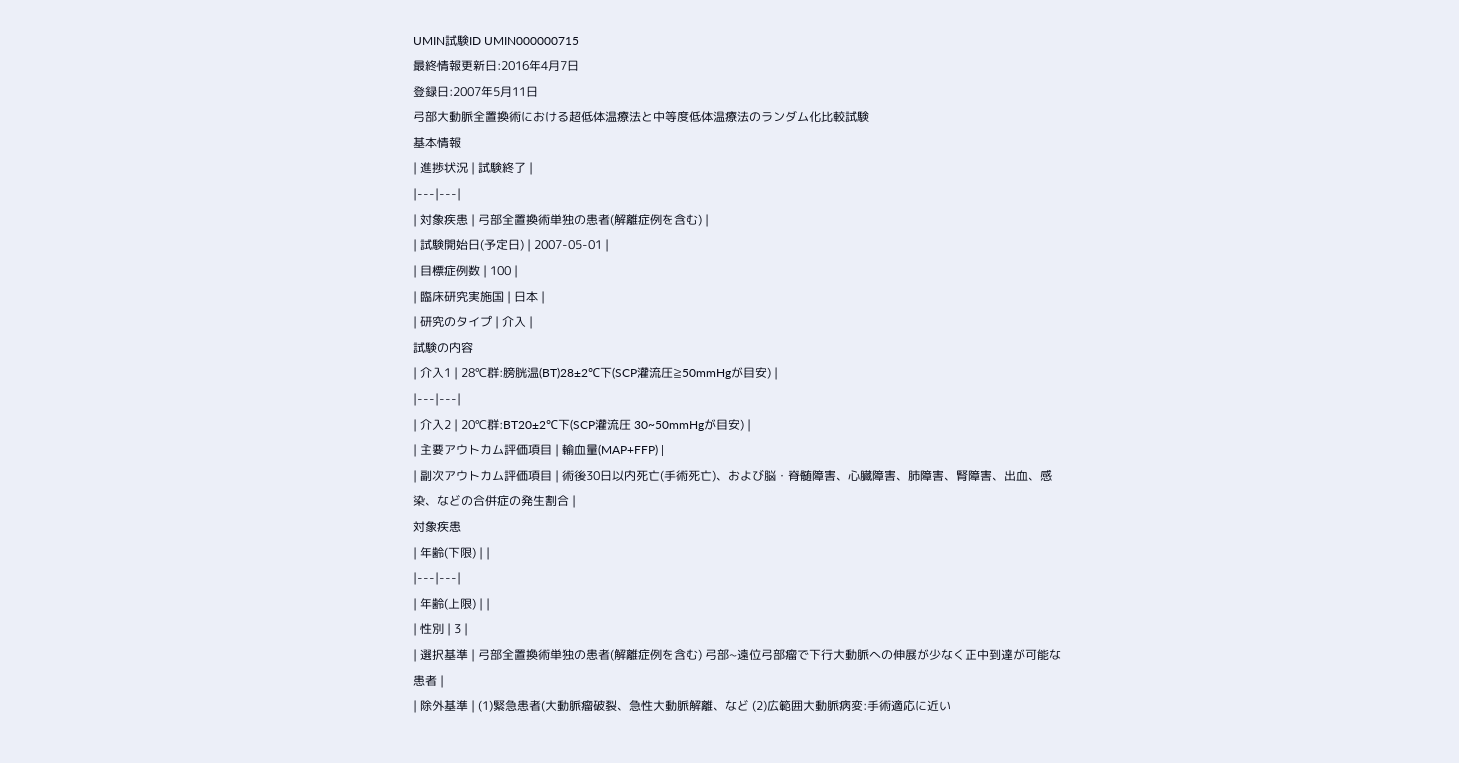UMIN試験ID UMIN000000715
最終情報更新日:2016年4月7日
登録日:2007年5月11日
弓部大動脈全置換術における超低体温療法と中等度低体温療法のランダム化比較試験
基本情報
| 進捗状況 | 試験終了 |
|---|---|
| 対象疾患 | 弓部全置換術単独の患者(解離症例を含む) |
| 試験開始日(予定日) | 2007-05-01 |
| 目標症例数 | 100 |
| 臨床研究実施国 | 日本 |
| 研究のタイプ | 介入 |
試験の内容
| 介入1 | 28℃群:膀胱温(BT)28±2℃下(SCP灌流圧≧50mmHgが目安) |
|---|---|
| 介入2 | 20℃群:BT20±2℃下(SCP灌流圧 30~50mmHgが目安) |
| 主要アウトカム評価項目 | 輸血量(MAP+FFP) |
| 副次アウトカム評価項目 | 術後30日以内死亡(手術死亡)、および脳・脊髄障害、心臓障害、肺障害、腎障害、出血、感染、などの合併症の発生割合 |
対象疾患
| 年齢(下限) | |
|---|---|
| 年齢(上限) | |
| 性別 | 3 |
| 選択基準 | 弓部全置換術単独の患者(解離症例を含む) 弓部~遠位弓部瘤で下行大動脈への伸展が少なく正中到達が可能な患者 |
| 除外基準 | (1)緊急患者(大動脈瘤破裂、急性大動脈解離、など (2)広範囲大動脈病変:手術適応に近い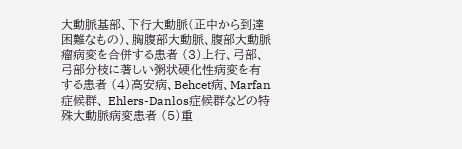大動脈基部、下行大動脈(正中から到達困難なもの)、胸腹部大動脈、腹部大動脈瘤病変を合併する患者 (3)上行、弓部、弓部分枝に著しい粥状硬化性病変を有する患者 (4)高安病、Behcet病、Marfan症候群、 Ehlers-Danlos症候群などの特殊大動脈病変患者 (5)重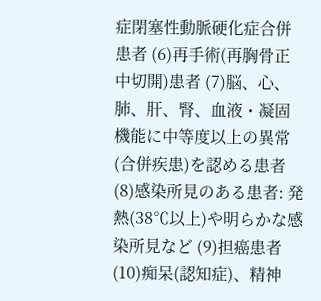症閉塞性動脈硬化症合併患者 (6)再手術(再胸骨正中切開)患者 (7)脳、心、肺、肝、腎、血液・凝固機能に中等度以上の異常(合併疾患)を認める患者 (8)感染所見のある患者: 発熱(38℃以上)や明らかな感染所見など (9)担癌患者 (10)痴呆(認知症)、精神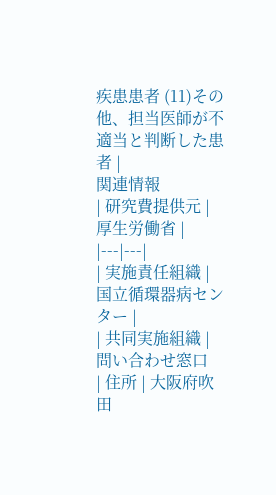疾患患者 (11)その他、担当医師が不適当と判断した患者 |
関連情報
| 研究費提供元 | 厚生労働省 |
|---|---|
| 実施責任組織 | 国立循環器病センター |
| 共同実施組織 |
問い合わせ窓口
| 住所 | 大阪府吹田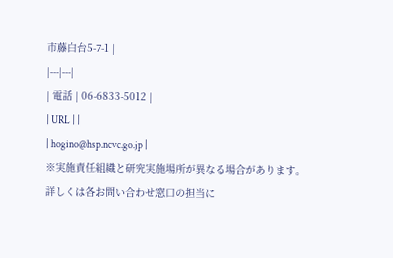市藤白台5-7-1 |
|---|---|
| 電話 | 06-6833-5012 |
| URL | |
| hogino@hsp.ncvc.go.jp |
※実施責任組織と研究実施場所が異なる場合があります。
詳しくは各お問い合わせ窓口の担当に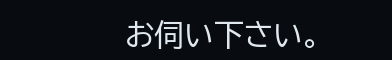お伺い下さい。